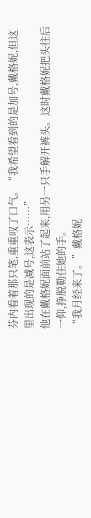芬内看着那只笔,重重叹了口气。“我希望看到的是加号,戴格妮,但这里出现的是减号,这表示……”
他在戴格妮面前站了起来,用另一只手解开裤头。这时戴格妮把头往后一仰,挣脱勒住她的手。
“我月经来了。”戴格妮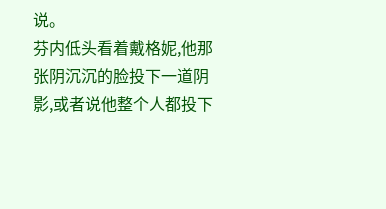说。
芬内低头看着戴格妮,他那张阴沉沉的脸投下一道阴影,或者说他整个人都投下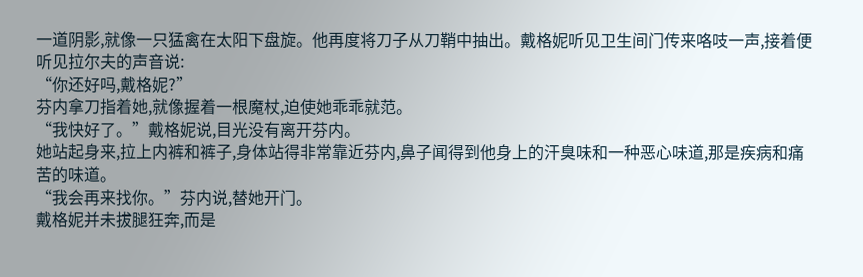一道阴影,就像一只猛禽在太阳下盘旋。他再度将刀子从刀鞘中抽出。戴格妮听见卫生间门传来咯吱一声,接着便听见拉尔夫的声音说:
“你还好吗,戴格妮?”
芬内拿刀指着她,就像握着一根魔杖,迫使她乖乖就范。
“我快好了。”戴格妮说,目光没有离开芬内。
她站起身来,拉上内裤和裤子,身体站得非常靠近芬内,鼻子闻得到他身上的汗臭味和一种恶心味道,那是疾病和痛苦的味道。
“我会再来找你。”芬内说,替她开门。
戴格妮并未拔腿狂奔,而是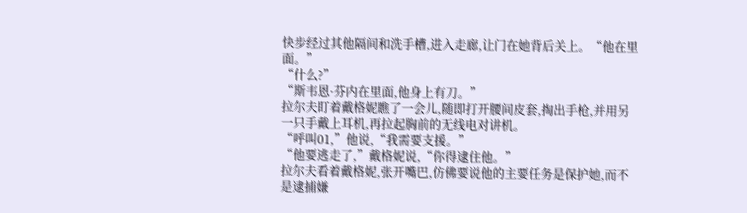快步经过其他隔间和洗手槽,进入走廊,让门在她背后关上。“他在里面。”
“什么?”
“斯韦恩·芬内在里面,他身上有刀。”
拉尔夫盯着戴格妮瞧了一会儿,随即打开腰间皮套,掏出手枪,并用另一只手戴上耳机,再拉起胸前的无线电对讲机。
“呼叫01,”他说,“我需要支援。”
“他要逃走了,”戴格妮说,“你得逮住他。”
拉尔夫看着戴格妮,张开嘴巴,仿佛要说他的主要任务是保护她,而不是逮捕嫌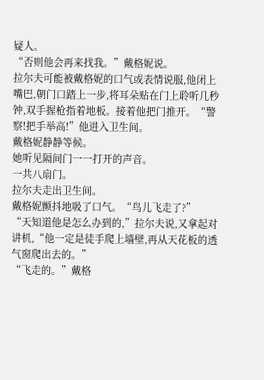疑人。
“否则他会再来找我。”戴格妮说。
拉尔夫可能被戴格妮的口气或表情说服,他闭上嘴巴,朝门口踏上一步,将耳朵贴在门上聆听几秒钟,双手握枪指着地板。接着他把门推开。“警察!把手举高!”他进入卫生间。
戴格妮静静等候。
她听见隔间门一一打开的声音。
一共八扇门。
拉尔夫走出卫生间。
戴格妮颤抖地吸了口气。“鸟儿飞走了?”
“天知道他是怎么办到的,”拉尔夫说,又拿起对讲机,“他一定是徒手爬上墙壁,再从天花板的透气窗爬出去的。”
“飞走的。”戴格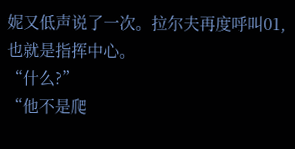妮又低声说了一次。拉尔夫再度呼叫01,也就是指挥中心。
“什么?”
“他不是爬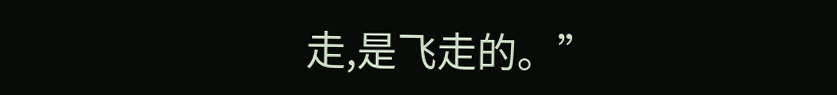走,是飞走的。”